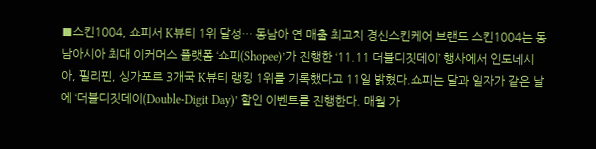■스킨1004, 쇼피서 K뷰티 1위 달성… 동남아 연 매출 최고치 경신스킨케어 브랜드 스킨1004는 동남아시아 최대 이커머스 플랫폼 ‘쇼피(Shopee)’가 진행한 ‘11.11 더블디짓데이’ 행사에서 인도네시아, 필리핀, 싱가포르 3개국 K뷰티 랭킹 1위를 기록했다고 11일 밝혔다.쇼피는 달과 일자가 같은 날에 ‘더블디짓데이(Double-Digit Day)’ 할인 이벤트를 진행한다. 매월 가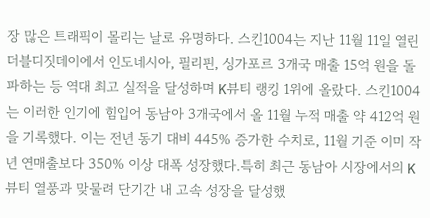장 많은 트래픽이 몰리는 날로 유명하다. 스킨1004는 지난 11월 11일 열린 더블디짓데이에서 인도네시아, 필리핀, 싱가포르 3개국 매출 15억 원을 돌파하는 등 역대 최고 실적을 달성하며 K뷰티 랭킹 1위에 올랐다. 스킨1004는 이러한 인기에 힘입어 동남아 3개국에서 올 11월 누적 매출 약 412억 원을 기록했다. 이는 전년 동기 대비 445% 증가한 수치로, 11월 기준 이미 작년 연매출보다 350% 이상 대폭 성장했다.특히 최근 동남아 시장에서의 K뷰티 열풍과 맞물려 단기간 내 고속 성장을 달성했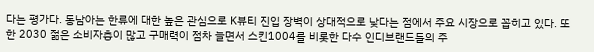다는 평가다. 동남아는 한류에 대한 높은 관심으로 K뷰티 진입 장벽이 상대적으로 낮다는 점에서 주요 시장으로 꼽히고 있다. 또한 2030 젊은 소비자층이 많고 구매력이 점차 늘면서 스킨1004를 비롯한 다수 인디브랜드들의 주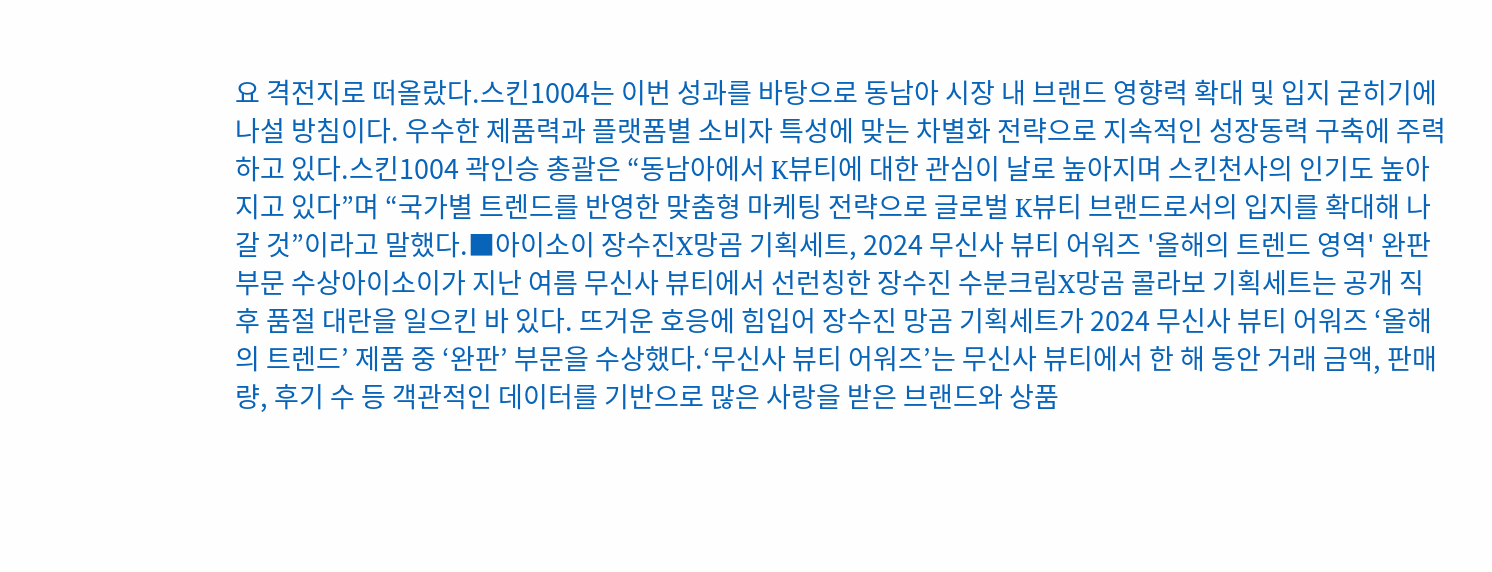요 격전지로 떠올랐다.스킨1004는 이번 성과를 바탕으로 동남아 시장 내 브랜드 영향력 확대 및 입지 굳히기에 나설 방침이다. 우수한 제품력과 플랫폼별 소비자 특성에 맞는 차별화 전략으로 지속적인 성장동력 구축에 주력하고 있다.스킨1004 곽인승 총괄은 “동남아에서 K뷰티에 대한 관심이 날로 높아지며 스킨천사의 인기도 높아지고 있다”며 “국가별 트렌드를 반영한 맞춤형 마케팅 전략으로 글로벌 K뷰티 브랜드로서의 입지를 확대해 나갈 것”이라고 말했다.■아이소이 장수진X망곰 기획세트, 2024 무신사 뷰티 어워즈 '올해의 트렌드 영역' 완판 부문 수상아이소이가 지난 여름 무신사 뷰티에서 선런칭한 장수진 수분크림X망곰 콜라보 기획세트는 공개 직후 품절 대란을 일으킨 바 있다. 뜨거운 호응에 힘입어 장수진 망곰 기획세트가 2024 무신사 뷰티 어워즈 ‘올해의 트렌드’ 제품 중 ‘완판’ 부문을 수상했다.‘무신사 뷰티 어워즈’는 무신사 뷰티에서 한 해 동안 거래 금액, 판매량, 후기 수 등 객관적인 데이터를 기반으로 많은 사랑을 받은 브랜드와 상품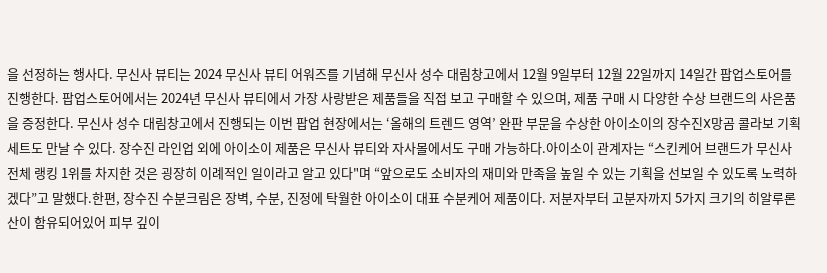을 선정하는 행사다. 무신사 뷰티는 2024 무신사 뷰티 어워즈를 기념해 무신사 성수 대림창고에서 12월 9일부터 12월 22일까지 14일간 팝업스토어를 진행한다. 팝업스토어에서는 2024년 무신사 뷰티에서 가장 사랑받은 제품들을 직접 보고 구매할 수 있으며, 제품 구매 시 다양한 수상 브랜드의 사은품을 증정한다. 무신사 성수 대림창고에서 진행되는 이번 팝업 현장에서는 ‘올해의 트렌드 영역’ 완판 부문을 수상한 아이소이의 장수진X망곰 콜라보 기획세트도 만날 수 있다. 장수진 라인업 외에 아이소이 제품은 무신사 뷰티와 자사몰에서도 구매 가능하다.아이소이 관계자는 “스킨케어 브랜드가 무신사 전체 랭킹 1위를 차지한 것은 굉장히 이례적인 일이라고 알고 있다"며 “앞으로도 소비자의 재미와 만족을 높일 수 있는 기획을 선보일 수 있도록 노력하겠다”고 말했다.한편, 장수진 수분크림은 장벽, 수분, 진정에 탁월한 아이소이 대표 수분케어 제품이다. 저분자부터 고분자까지 5가지 크기의 히알루론산이 함유되어있어 피부 깊이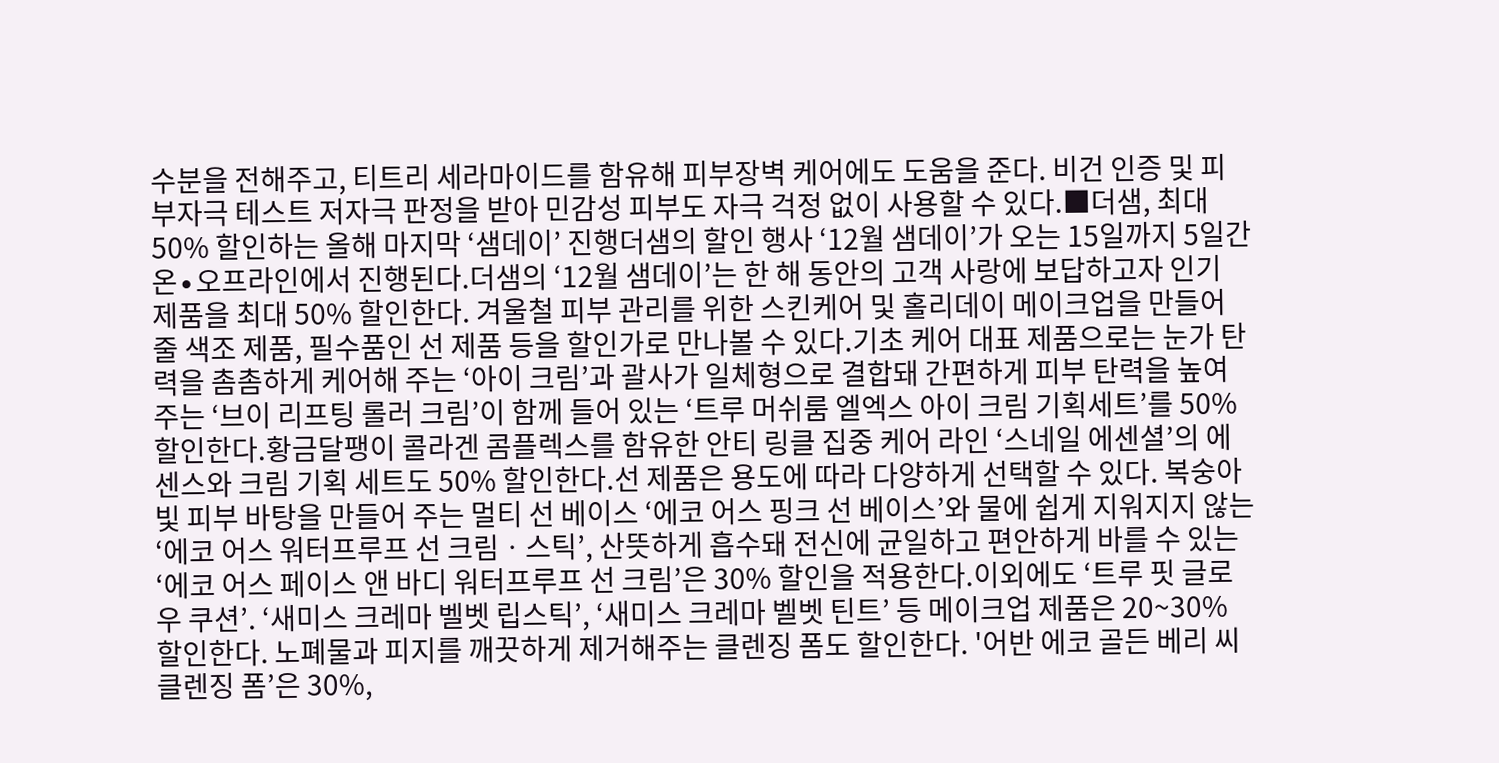수분을 전해주고, 티트리 세라마이드를 함유해 피부장벽 케어에도 도움을 준다. 비건 인증 및 피부자극 테스트 저자극 판정을 받아 민감성 피부도 자극 걱정 없이 사용할 수 있다.■더샘, 최대 50% 할인하는 올해 마지막 ‘샘데이’ 진행더샘의 할인 행사 ‘12월 샘데이’가 오는 15일까지 5일간 온∙오프라인에서 진행된다.더샘의 ‘12월 샘데이’는 한 해 동안의 고객 사랑에 보답하고자 인기 제품을 최대 50% 할인한다. 겨울철 피부 관리를 위한 스킨케어 및 홀리데이 메이크업을 만들어 줄 색조 제품, 필수품인 선 제품 등을 할인가로 만나볼 수 있다.기초 케어 대표 제품으로는 눈가 탄력을 촘촘하게 케어해 주는 ‘아이 크림’과 괄사가 일체형으로 결합돼 간편하게 피부 탄력을 높여주는 ‘브이 리프팅 롤러 크림’이 함께 들어 있는 ‘트루 머쉬룸 엘엑스 아이 크림 기획세트’를 50% 할인한다.황금달팽이 콜라겐 콤플렉스를 함유한 안티 링클 집중 케어 라인 ‘스네일 에센셜’의 에센스와 크림 기획 세트도 50% 할인한다.선 제품은 용도에 따라 다양하게 선택할 수 있다. 복숭아 빛 피부 바탕을 만들어 주는 멀티 선 베이스 ‘에코 어스 핑크 선 베이스’와 물에 쉽게 지워지지 않는 ‘에코 어스 워터프루프 선 크림ㆍ스틱’, 산뜻하게 흡수돼 전신에 균일하고 편안하게 바를 수 있는 ‘에코 어스 페이스 앤 바디 워터프루프 선 크림’은 30% 할인을 적용한다.이외에도 ‘트루 핏 글로우 쿠션’. ‘새미스 크레마 벨벳 립스틱’, ‘새미스 크레마 벨벳 틴트’ 등 메이크업 제품은 20~30% 할인한다. 노폐물과 피지를 깨끗하게 제거해주는 클렌징 폼도 할인한다. '어반 에코 골든 베리 씨 클렌징 폼’은 30%,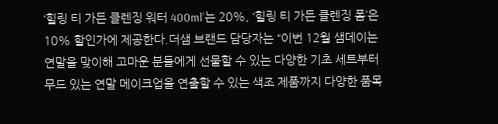‘힐링 티 가든 클렌징 워터 400ml’는 20%, ‘힐링 티 가든 클렌징 폼’은 10% 할인가에 제공한다.더샘 브랜드 담당자는 “이번 12월 샘데이는 연말을 맞이해 고마운 분들에게 선물할 수 있는 다양한 기초 세트부터 무드 있는 연말 메이크업을 연출할 수 있는 색조 제품까지 다양한 품목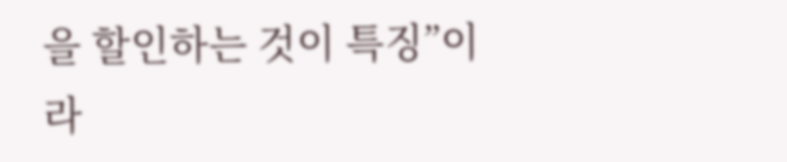을 할인하는 것이 특징”이라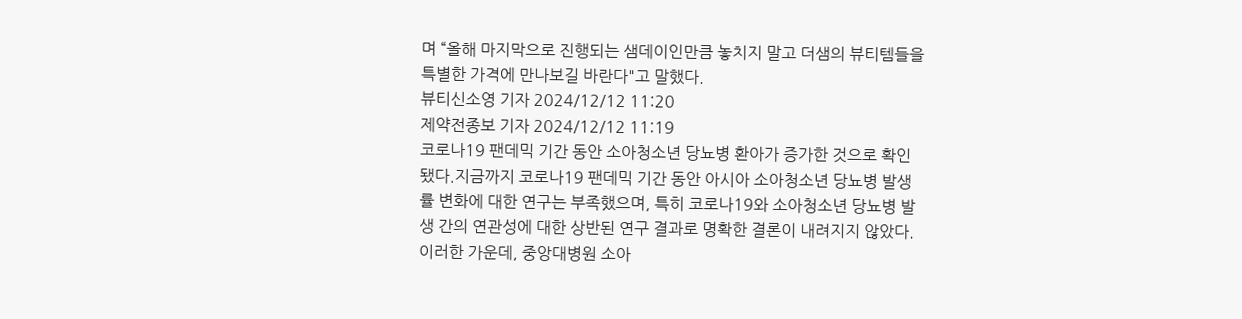며 “올해 마지막으로 진행되는 샘데이인만큼 놓치지 말고 더샘의 뷰티템들을 특별한 가격에 만나보길 바란다"고 말했다.
뷰티신소영 기자 2024/12/12 11:20
제약전종보 기자 2024/12/12 11:19
코로나19 팬데믹 기간 동안 소아청소년 당뇨병 환아가 증가한 것으로 확인됐다.지금까지 코로나19 팬데믹 기간 동안 아시아 소아청소년 당뇨병 발생률 변화에 대한 연구는 부족했으며, 특히 코로나19와 소아청소년 당뇨병 발생 간의 연관성에 대한 상반된 연구 결과로 명확한 결론이 내려지지 않았다.이러한 가운데, 중앙대병원 소아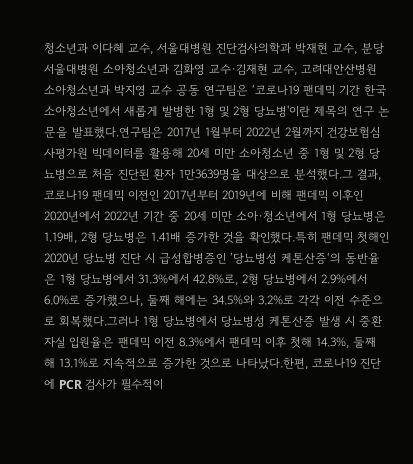청소년과 이다혜 교수, 서울대병원 진단검사의학과 박재현 교수, 분당서울대병원 소아청소년과 김화영 교수·김재현 교수, 고려대안산병원 소아청소년과 박지영 교수 공동 연구팀은 ‘코로나19 팬데믹 기간 한국 소아청소년에서 새롭게 발병한 1형 및 2형 당뇨병'이란 제목의 연구 논문을 발표했다.연구팀은 2017년 1월부터 2022년 2월까지 건강보험심사평가원 빅데이터를 활용해 20세 미만 소아청소년 중 1형 및 2형 당뇨병으로 처음 진단된 환자 1만3639명을 대상으로 분석했다.그 결과, 코로나19 팬데믹 이전인 2017년부터 2019년에 비해 팬데믹 이후인 2020년에서 2022년 기간 중 20세 미만 소아·청소년에서 1형 당뇨병은 1.19배, 2형 당뇨병은 1.41배 증가한 것을 확인했다.특히 팬데믹 첫해인 2020년 당뇨병 진단 시 급성합병증인 ’당뇨병성 케톤산증‘의 동반율은 1형 당뇨병에서 31.3%에서 42.8%로, 2형 당뇨병에서 2.9%에서 6.0%로 증가했으나, 둘째 해에는 34.5%와 3.2%로 각각 이전 수준으로 회복했다.그러나 1형 당뇨병에서 당뇨병성 케톤산증 발생 시 중환자실 입원율은 팬데믹 이전 8.3%에서 팬데믹 이후 첫해 14.3%, 둘째 해 13.1%로 지속적으로 증가한 것으로 나타났다.한편, 코로나19 진단에 PCR 검사가 필수적이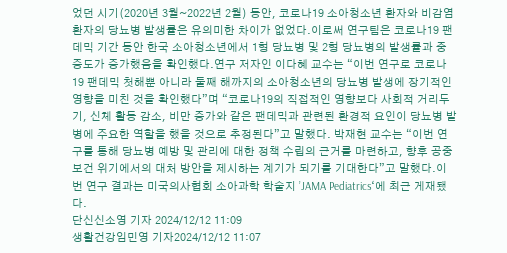었던 시기(2020년 3월~2022년 2월) 동안, 코로나19 소아청소년 환자와 비감염 환자의 당뇨병 발생률은 유의미한 차이가 없었다.이로써 연구팀은 코로나19 팬데믹 기간 동안 한국 소아청소년에서 1형 당뇨병 및 2형 당뇨병의 발생률과 중증도가 증가했음을 확인했다.연구 저자인 이다혜 교수는 “이번 연구로 코로나19 팬데믹 첫해뿐 아니라 둘째 해까지의 소아청소년의 당뇨병 발생에 장기적인 영향을 미친 것을 확인했다”며 “코로나19의 직접적인 영향보다 사회적 거리두기, 신체 활동 감소, 비만 증가와 같은 팬데믹과 관련된 환경적 요인이 당뇨병 발병에 주요한 역할을 했을 것으로 추정된다”고 말했다. 박재현 교수는 “이번 연구를 통해 당뇨병 예방 및 관리에 대한 정책 수립의 근거를 마련하고, 향후 공중보건 위기에서의 대처 방안을 제시하는 계기가 되기를 기대한다”고 말했다.이번 연구 결과는 미국의사협회 소아과학 학술지 ’JAMA Pediatrics‘에 최근 게재됐다.
단신신소영 기자 2024/12/12 11:09
생활건강임민영 기자2024/12/12 11:07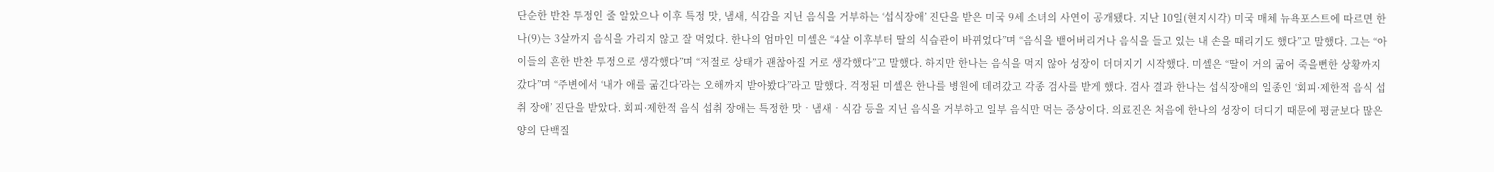단순한 반찬 투정인 줄 알았으나 이후 특정 맛, 냄새, 식감을 지닌 음식을 거부하는 ‘섭식장애’ 진단을 받은 미국 9세 소녀의 사연이 공개됐다. 지난 10일(현지시각) 미국 매체 뉴욕포스트에 따르면 한나(9)는 3살까지 음식을 가리지 않고 잘 먹었다. 한나의 엄마인 미셸은 “4살 이후부터 딸의 식습관이 바뀌었다”며 “음식을 뱉어버리거나 음식을 들고 있는 내 손을 때리기도 했다”고 말했다. 그는 “아이들의 흔한 반찬 투정으로 생각했다”며 “저절로 상태가 괜찮아질 거로 생각했다”고 말했다. 하지만 한나는 음식을 먹지 않아 성장이 더뎌지기 시작했다. 미셸은 “딸이 거의 굶어 죽을뻔한 상황까지 갔다”며 “주변에서 ‘내가 애를 굶긴다’라는 오해까지 받아봤다”라고 말했다. 걱정된 미셸은 한나를 병원에 데려갔고 각종 검사를 받게 했다. 검사 결과 한나는 섭식장애의 일종인 ‘회피·제한적 음식 섭취 장애’ 진단을 받았다. 회피·제한적 음식 섭취 장애는 특정한 맛‧냄새‧식감 등을 지닌 음식을 거부하고 일부 음식만 먹는 증상이다. 의료진은 처음에 한나의 성장이 더디기 때문에 평균보다 많은 양의 단백질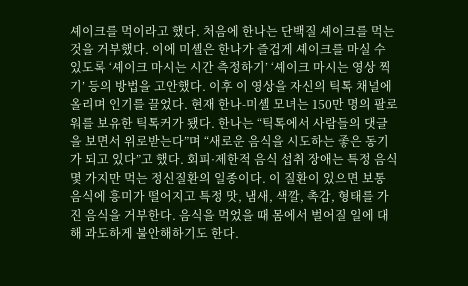셰이크를 먹이라고 했다. 처음에 한나는 단백질 셰이크를 먹는 것을 거부했다. 이에 미셸은 한나가 즐겁게 셰이크를 마실 수 있도록 ‘셰이크 마시는 시간 측정하기’ ‘셰이크 마시는 영상 찍기’ 등의 방법을 고안했다. 이후 이 영상을 자신의 틱톡 채널에 올리며 인기를 끌었다. 현재 한나-미셸 모녀는 150만 명의 팔로워를 보유한 틱톡커가 됐다. 한나는 “틱톡에서 사람들의 댓글을 보면서 위로받는다”며 “새로운 음식을 시도하는 좋은 동기가 되고 있다”고 했다. 회피·제한적 음식 섭취 장애는 특정 음식 몇 가지만 먹는 정신질환의 일종이다. 이 질환이 있으면 보통 음식에 흥미가 떨어지고 특정 맛, 냄새, 색깔, 촉감, 형태를 가진 음식을 거부한다. 음식을 먹었을 때 몸에서 벌어질 일에 대해 과도하게 불안해하기도 한다.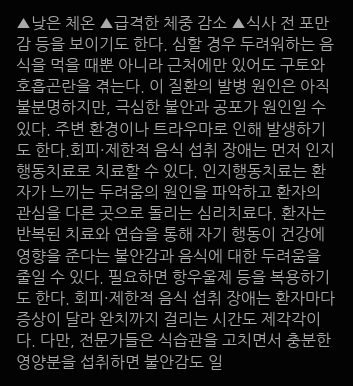▲낮은 체온 ▲급격한 체중 감소 ▲식사 전 포만감 등을 보이기도 한다. 심할 경우 두려워하는 음식을 먹을 때뿐 아니라 근처에만 있어도 구토와 호흡곤란을 겪는다. 이 질환의 발병 원인은 아직 불분명하지만, 극심한 불안과 공포가 원인일 수 있다. 주변 환경이나 트라우마로 인해 발생하기도 한다.회피·제한적 음식 섭취 장애는 먼저 인지행동치료로 치료할 수 있다. 인지행동치료는 환자가 느끼는 두려움의 원인을 파악하고 환자의 관심을 다른 곳으로 돌리는 심리치료다. 환자는 반복된 치료와 연습을 통해 자기 행동이 건강에 영향을 준다는 불안감과 음식에 대한 두려움을 줄일 수 있다. 필요하면 항우울제 등을 복용하기도 한다. 회피·제한적 음식 섭취 장애는 환자마다 증상이 달라 완치까지 걸리는 시간도 제각각이다. 다만, 전문가들은 식습관을 고치면서 충분한 영양분을 섭취하면 불안감도 일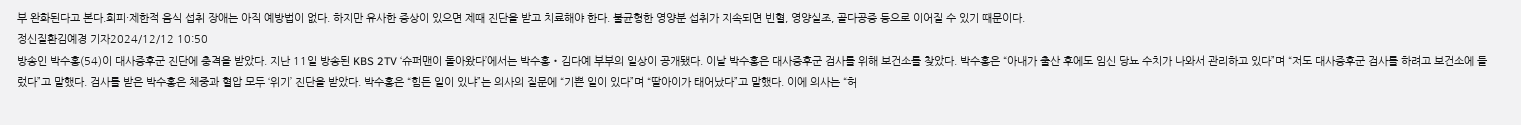부 완화된다고 본다.회피·제한적 음식 섭취 장애는 아직 예방법이 없다. 하지만 유사한 증상이 있으면 제때 진단을 받고 치료해야 한다. 불균형한 영양분 섭취가 지속되면 빈혈, 영양실조, 골다공증 등으로 이어질 수 있기 때문이다.
정신질환김예경 기자2024/12/12 10:50
방송인 박수홍(54)이 대사증후군 진단에 충격을 받았다. 지난 11일 방송된 KBS 2TV ‘슈퍼맨이 돌아왔다’에서는 박수홍‧김다예 부부의 일상이 공개됐다. 이날 박수홍은 대사증후군 검사를 위해 보건소를 찾았다. 박수홍은 “아내가 출산 후에도 임신 당뇨 수치가 나와서 관리하고 있다”며 “저도 대사증후군 검사를 하려고 보건소에 들렀다”고 말했다. 검사를 받은 박수홍은 체중과 혈압 모두 ‘위기’ 진단을 받았다. 박수홍은 “힘든 일이 있냐”는 의사의 질문에 “기쁜 일이 있다”며 “딸아이가 태어났다”고 말했다. 이에 의사는 “허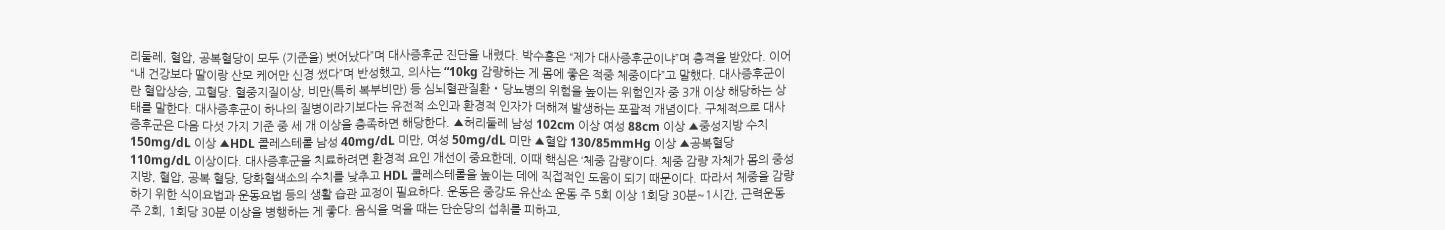리둘레, 혈압, 공복혈당이 모두 (기준을) 벗어났다”며 대사증후군 진단을 내렸다. 박수홍은 “제가 대사증후군이냐”며 충격을 받았다. 이어 “내 건강보다 딸이랑 산모 케어만 신경 썼다”며 반성했고, 의사는 “10kg 감량하는 게 몸에 좋은 적중 체중이다”고 말했다. 대사증후군이란 혈압상승, 고혈당. 혈중지질이상, 비만(특히 복부비만) 등 심뇌혈관질환‧당뇨병의 위험을 높이는 위험인자 중 3개 이상 해당하는 상태를 말한다. 대사증후군이 하나의 질병이라기보다는 유전적 소인과 환경적 인자가 더해져 발생하는 포괄적 개념이다. 구체적으로 대사증후군은 다음 다섯 가지 기준 중 세 개 이상을 충족하면 해당한다. ▲허리둘레 남성 102cm 이상 여성 88cm 이상 ▲중성지방 수치 150mg/dL 이상 ▲HDL 콜레스테롤 남성 40mg/dL 미만, 여성 50mg/dL 미만 ▲혈압 130/85mmHg 이상 ▲공복혈당 110mg/dL 이상이다. 대사증후군을 치료하려면 환경적 요인 개선이 중요한데, 이때 핵심은 ‘체중 감량’이다. 체중 감량 자체가 몸의 중성지방, 혈압, 공복 혈당, 당화혈색소의 수치를 낮추고 HDL 콜레스테롤을 높이는 데에 직접적인 도움이 되기 때문이다. 따라서 체중을 감량하기 위한 식이요법과 운동요법 등의 생활 습관 교정이 필요하다. 운동은 중강도 유산소 운동 주 5회 이상 1회당 30분~1시간, 근력운동 주 2회, 1회당 30분 이상을 병행하는 게 좋다. 음식을 먹을 때는 단순당의 섭취를 피하고,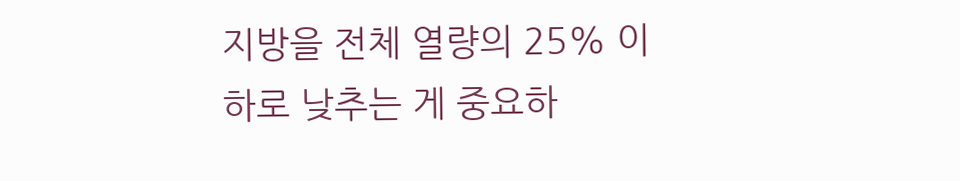지방을 전체 열량의 25% 이하로 낮추는 게 중요하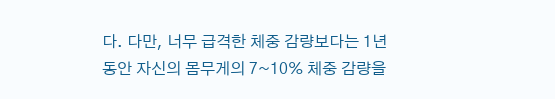다. 다만, 너무 급격한 체중 감량보다는 1년 동안 자신의 몸무게의 7~10% 체중 감량을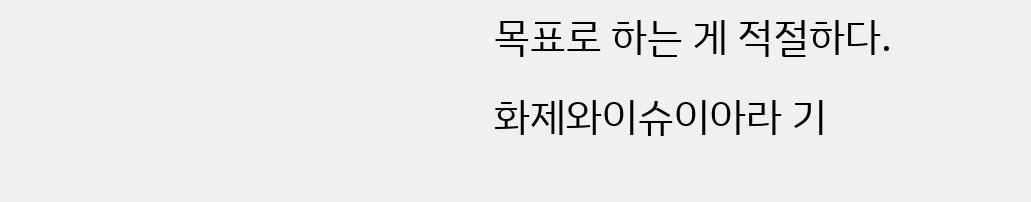목표로 하는 게 적절하다.
화제와이슈이아라 기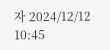자 2024/12/12 10:45